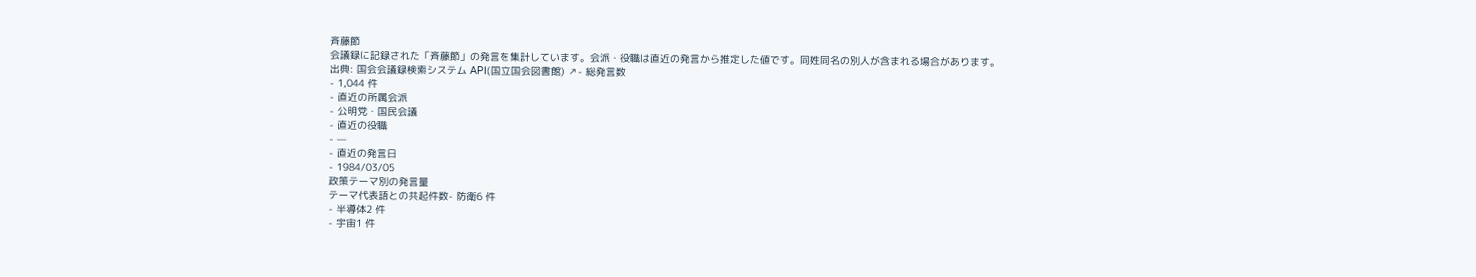斉藤節
会議録に記録された「斉藤節」の発言を集計しています。会派・役職は直近の発言から推定した値です。同姓同名の別人が含まれる場合があります。
出典: 国会会議録検索システム API(国立国会図書館) ↗- 総発言数
- 1,044 件
- 直近の所属会派
- 公明党・国民会議
- 直近の役職
- —
- 直近の発言日
- 1984/03/05
政策テーマ別の発言量
テーマ代表語との共起件数- 防衛6 件
- 半導体2 件
- 宇宙1 件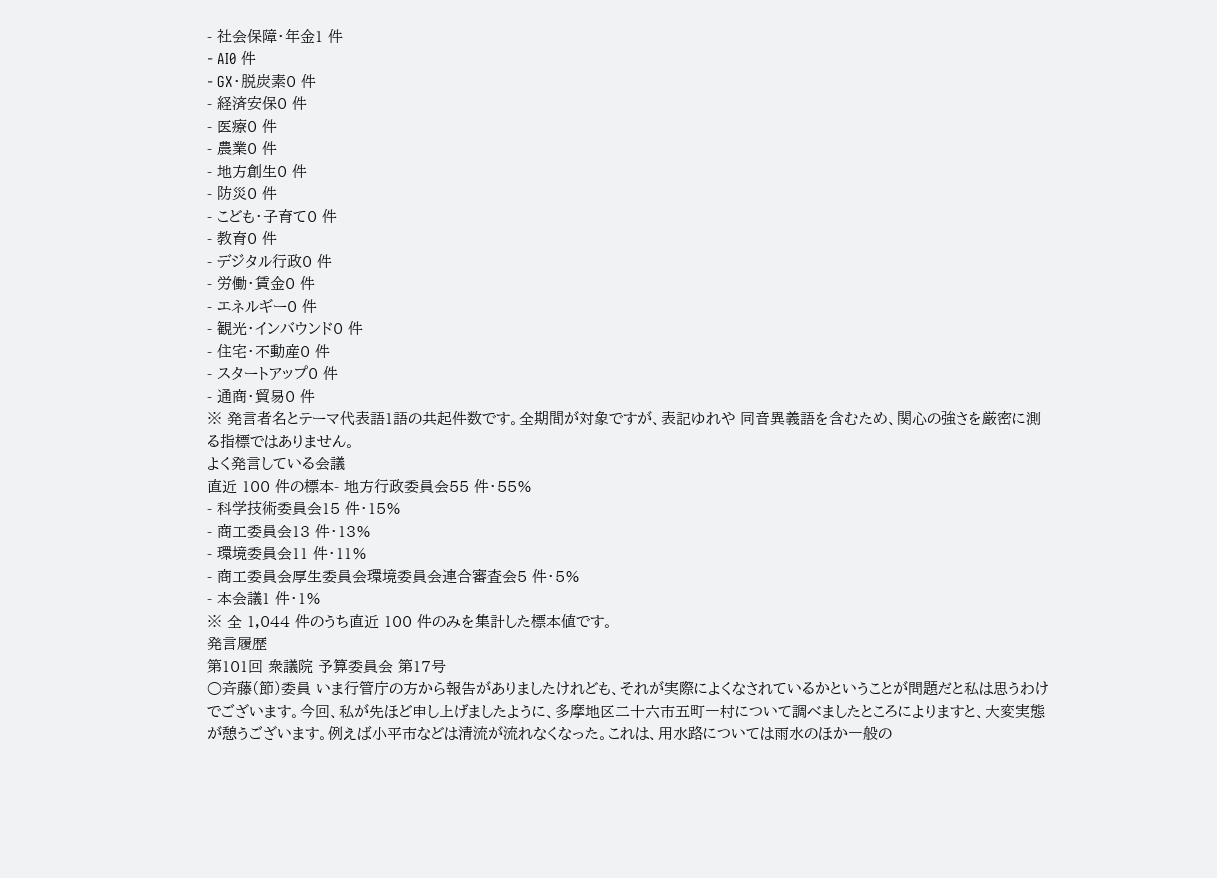- 社会保障・年金1 件
- AI0 件
- GX・脱炭素0 件
- 経済安保0 件
- 医療0 件
- 農業0 件
- 地方創生0 件
- 防災0 件
- こども・子育て0 件
- 教育0 件
- デジタル行政0 件
- 労働・賃金0 件
- エネルギー0 件
- 観光・インバウンド0 件
- 住宅・不動産0 件
- スタートアップ0 件
- 通商・貿易0 件
※ 発言者名とテーマ代表語1語の共起件数です。全期間が対象ですが、表記ゆれや 同音異義語を含むため、関心の強さを厳密に測る指標ではありません。
よく発言している会議
直近 100 件の標本- 地方行政委員会55 件・55%
- 科学技術委員会15 件・15%
- 商工委員会13 件・13%
- 環境委員会11 件・11%
- 商工委員会厚生委員会環境委員会連合審査会5 件・5%
- 本会議1 件・1%
※ 全 1,044 件のうち直近 100 件のみを集計した標本値です。
発言履歴
第101回 衆議院 予算委員会 第17号
○斉藤(節)委員 いま行管庁の方から報告がありましたけれども、それが実際によくなされているかということが問題だと私は思うわけでございます。今回、私が先ほど申し上げましたように、多摩地区二十六市五町一村について調べましたところによりますと、大変実態が憩うございます。例えば小平市などは清流が流れなくなった。これは、用水路については雨水のほか一般の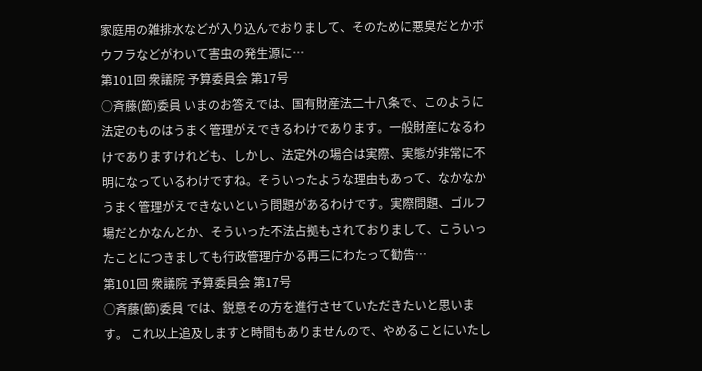家庭用の雑排水などが入り込んでおりまして、そのために悪臭だとかボウフラなどがわいて害虫の発生源に…
第101回 衆議院 予算委員会 第17号
○斉藤(節)委員 いまのお答えでは、国有財産法二十八条で、このように法定のものはうまく管理がえできるわけであります。一般財産になるわけでありますけれども、しかし、法定外の場合は実際、実態が非常に不明になっているわけですね。そういったような理由もあって、なかなかうまく管理がえできないという問題があるわけです。実際問題、ゴルフ場だとかなんとか、そういった不法占拠もされておりまして、こういったことにつきましても行政管理庁かる再三にわたって勧告…
第101回 衆議院 予算委員会 第17号
○斉藤(節)委員 では、鋭意その方を進行させていただきたいと思います。 これ以上追及しますと時間もありませんので、やめることにいたし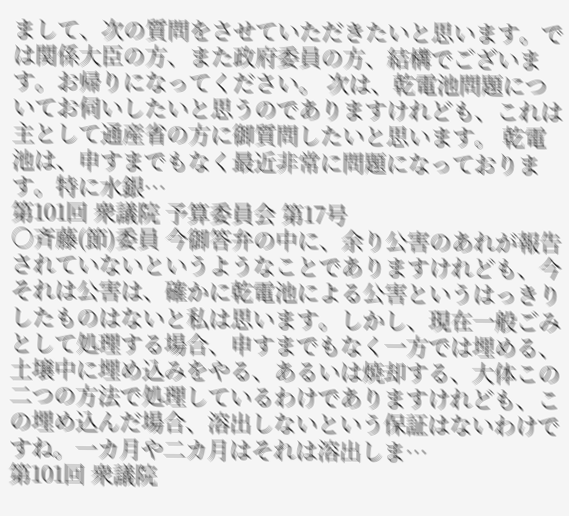まして、次の質問をさせていただきたいと思います。では関係大臣の方、また政府委員の方、結構でございます。お帰りになってください。 次は、乾電池問題についてお伺いしたいと思うのでありますけれども、これは主として通産省の方に御質問したいと思います。 乾電池は、申すまでもなく最近非常に問題になっております。特に水銀…
第101回 衆議院 予算委員会 第17号
○斉藤(節)委員 今御答弁の中に、余り公害のあれが報告されていないというようなことでありますけれども、今それは公害は、確かに乾電池による公害というはっきりしたものはないと私は思います。しかし、現在一般ごみとして処理する場合、申すまでもなく一方では埋める、土壌中に埋め込みをやる、あるいは焼却する、大体この二つの方法で処理しているわけでありますけれども、この埋め込んだ場合、溶出しないという保証はないわけですね。一カ月や二カ月はそれは溶出しま…
第101回 衆議院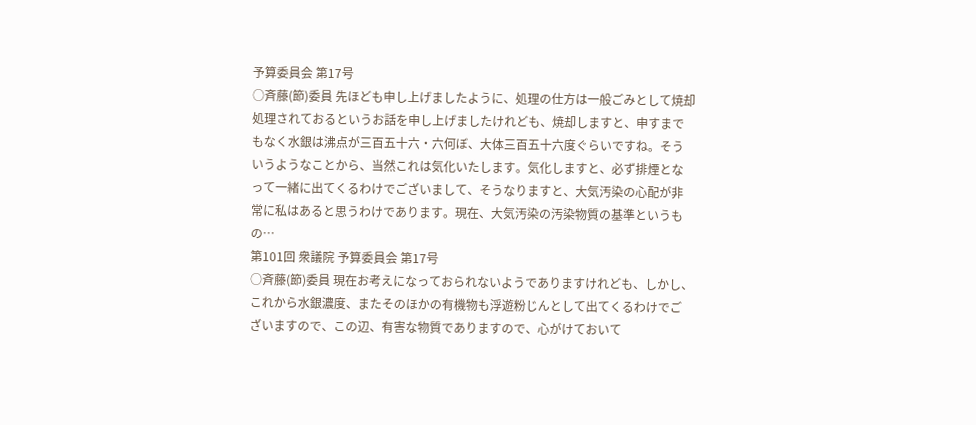予算委員会 第17号
○斉藤(節)委員 先ほども申し上げましたように、処理の仕方は一般ごみとして焼却処理されておるというお話を申し上げましたけれども、焼却しますと、申すまでもなく水銀は沸点が三百五十六・六何ぼ、大体三百五十六度ぐらいですね。そういうようなことから、当然これは気化いたします。気化しますと、必ず排煙となって一緒に出てくるわけでございまして、そうなりますと、大気汚染の心配が非常に私はあると思うわけであります。現在、大気汚染の汚染物質の基準というもの…
第101回 衆議院 予算委員会 第17号
○斉藤(節)委員 現在お考えになっておられないようでありますけれども、しかし、これから水銀濃度、またそのほかの有機物も浮遊粉じんとして出てくるわけでございますので、この辺、有害な物質でありますので、心がけておいて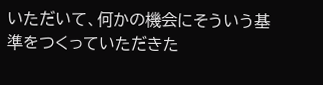いただいて、何かの機会にそういう基準をつくっていただきた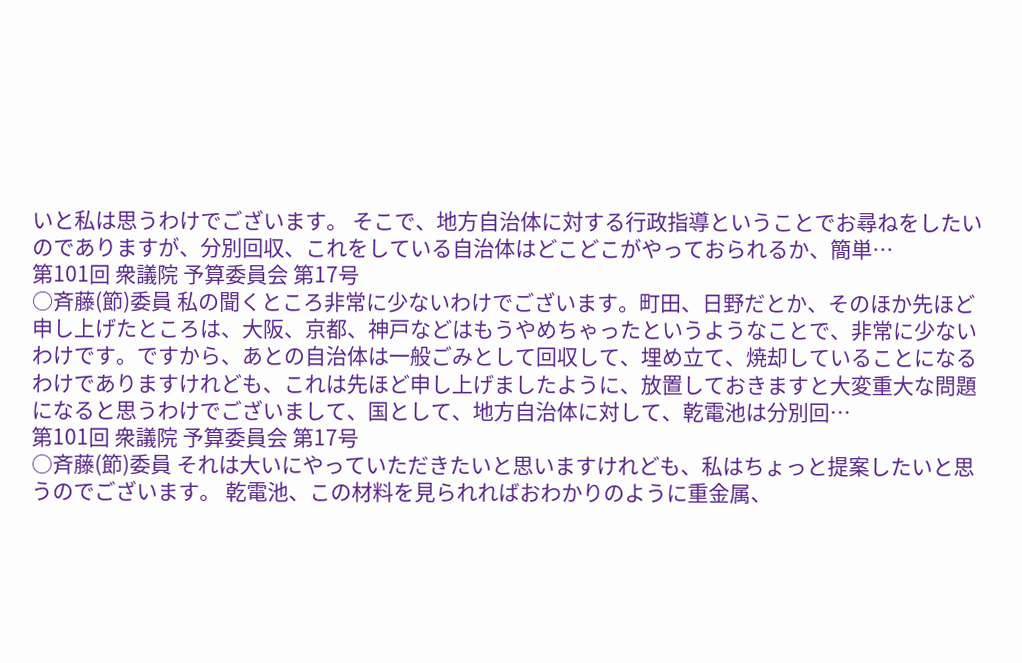いと私は思うわけでございます。 そこで、地方自治体に対する行政指導ということでお尋ねをしたいのでありますが、分別回収、これをしている自治体はどこどこがやっておられるか、簡単…
第101回 衆議院 予算委員会 第17号
○斉藤(節)委員 私の聞くところ非常に少ないわけでございます。町田、日野だとか、そのほか先ほど申し上げたところは、大阪、京都、神戸などはもうやめちゃったというようなことで、非常に少ないわけです。ですから、あとの自治体は一般ごみとして回収して、埋め立て、焼却していることになるわけでありますけれども、これは先ほど申し上げましたように、放置しておきますと大変重大な問題になると思うわけでございまして、国として、地方自治体に対して、乾電池は分別回…
第101回 衆議院 予算委員会 第17号
○斉藤(節)委員 それは大いにやっていただきたいと思いますけれども、私はちょっと提案したいと思うのでございます。 乾電池、この材料を見られればおわかりのように重金属、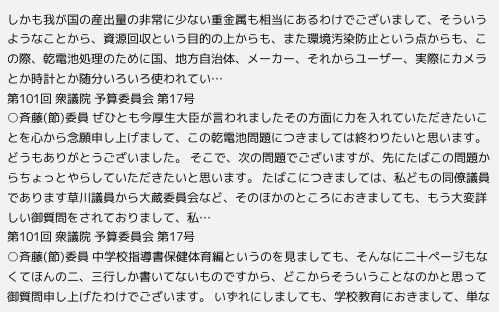しかも我が国の産出量の非常に少ない重金属も相当にあるわけでございまして、そういうようなことから、資源回収という目的の上からも、また環境汚染防止という点からも、この際、乾電池処理のために国、地方自治体、メーカー、それからユーザー、実際にカメラとか時計とか随分いろいろ使われてい…
第101回 衆議院 予算委員会 第17号
○斉藤(節)委員 ぜひとも今厚生大臣が言われましたその方面に力を入れていただきたいことを心から念願申し上げまして、この乾電池問題につきましては終わりたいと思います。どうもありがとうございました。 そこで、次の問題でございますが、先にたばこの問題からちょっとやらしていただきたいと思います。 たばこにつきましては、私どもの同僚議員であります草川議員から大蔵委員会など、そのほかのところにおきましても、もう大変詳しい御質問をされておりまして、私…
第101回 衆議院 予算委員会 第17号
○斉藤(節)委員 中学校指導書保健体育編というのを見ましても、そんなに二十ページもなくてほんの二、三行しか書いてないものですから、どこからそういうことなのかと思って御質問申し上げたわけでございます。 いずれにしましても、学校教育におきまして、単な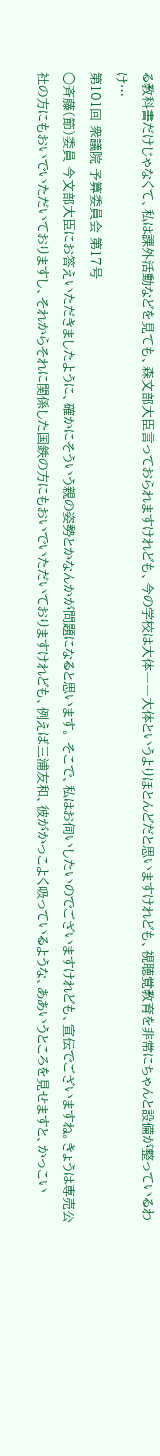る教科書だけじゃなくて、私は課外活動などを見ても、森文部大臣言っておられますけれども、今の学校は大体――大体というよりほとんどだと思いますけれども、視聴覚教育を非常にちゃんと設備が整っているわけ…
第101回 衆議院 予算委員会 第17号
○斉藤(節)委員 今文部大臣にお答えいただきましたように、確かにそういう親の姿勢とかなんかが問題になると思います。 そこで、私はお伺いしたいのでございますけれども、宣伝でございますね。きょうは専売公社の方にもおいでいただいておりますし、それからそれに関係した国鉄の方にもおいでいただいておりますけれども、例えば三浦友和、彼がかっこよく吸っているような、ああいうところを見せますと、かっこい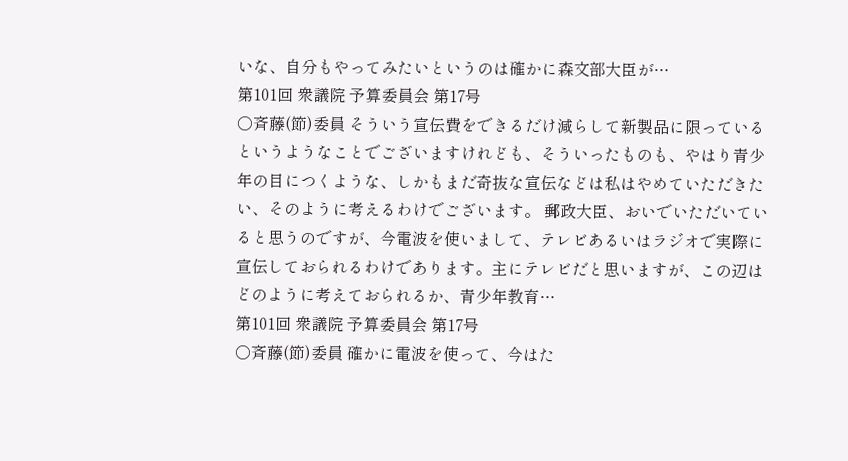いな、自分もやってみたいというのは確かに森文部大臣が…
第101回 衆議院 予算委員会 第17号
○斉藤(節)委員 そういう宣伝費をできるだけ減らして新製品に限っているというようなことでございますけれども、そういったものも、やはり青少年の目につくような、しかもまだ奇抜な宣伝などは私はやめていただきたい、そのように考えるわけでございます。 郵政大臣、おいでいただいていると思うのですが、今電波を使いまして、テレビあるいはラジオで実際に宣伝しておられるわけであります。主にテレビだと思いますが、この辺はどのように考えておられるか、青少年教育…
第101回 衆議院 予算委員会 第17号
○斉藤(節)委員 確かに電波を使って、今はた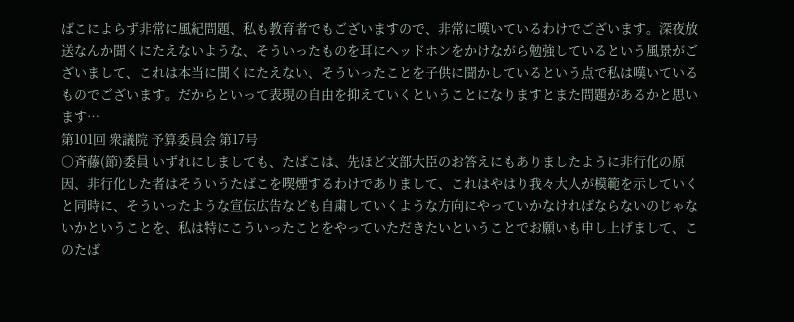ばこによらず非常に風紀問題、私も教育者でもございますので、非常に嘆いているわけでございます。深夜放送なんか聞くにたえないような、そういったものを耳にヘッドホンをかけながら勉強しているという風景がございまして、これは本当に聞くにたえない、そういったことを子供に聞かしているという点で私は嘆いているものでございます。だからといって表現の自由を抑えていくということになりますとまた問題があるかと思います…
第101回 衆議院 予算委員会 第17号
○斉藤(節)委員 いずれにしましても、たばこは、先ほど文部大臣のお答えにもありましたように非行化の原因、非行化した者はそういうたばこを喫煙するわけでありまして、これはやはり我々大人が模範を示していくと同時に、そういったような宣伝広告なども自粛していくような方向にやっていかなければならないのじゃないかということを、私は特にこういったことをやっていただきたいということでお願いも申し上げまして、このたば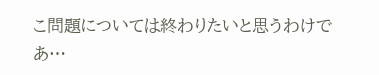こ問題については終わりたいと思うわけであ…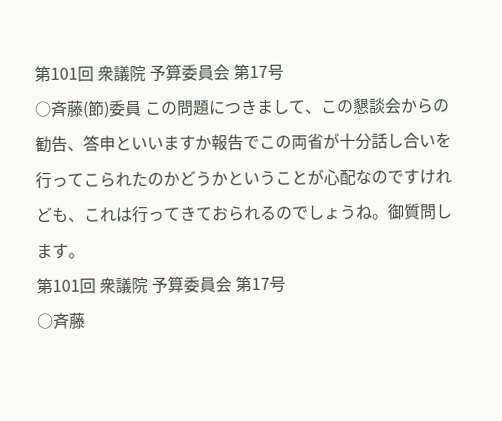第101回 衆議院 予算委員会 第17号
○斉藤(節)委員 この問題につきまして、この懇談会からの勧告、答申といいますか報告でこの両省が十分話し合いを行ってこられたのかどうかということが心配なのですけれども、これは行ってきておられるのでしょうね。御質問します。
第101回 衆議院 予算委員会 第17号
○斉藤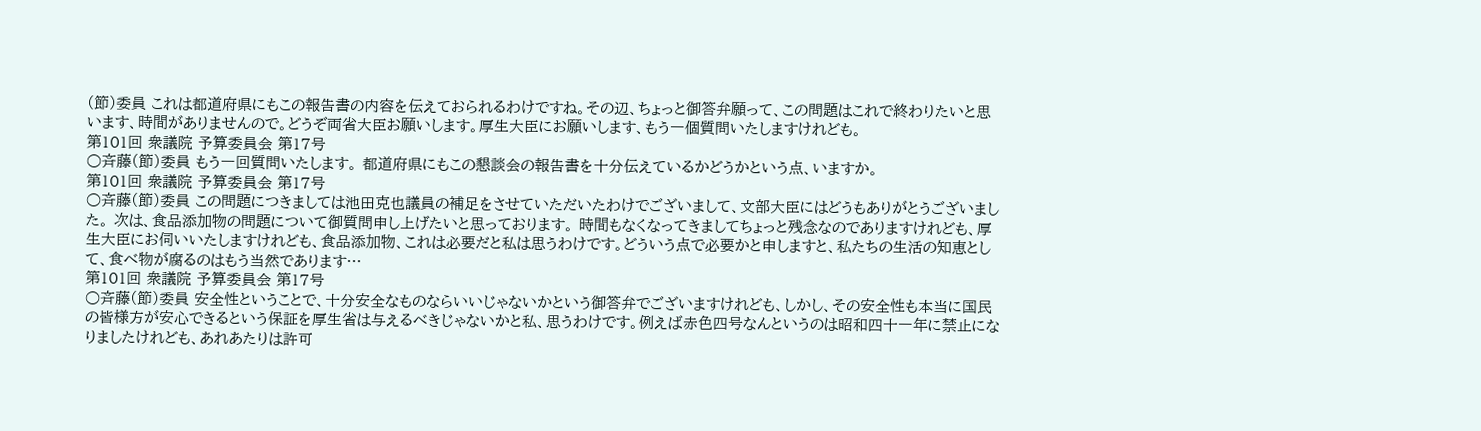(節)委員 これは都道府県にもこの報告書の内容を伝えておられるわけですね。その辺、ちょっと御答弁願って、この問題はこれで終わりたいと思います、時間がありませんので。どうぞ両省大臣お願いします。厚生大臣にお願いします、もう一個質問いたしますけれども。
第101回 衆議院 予算委員会 第17号
○斉藤(節)委員 もう一回質問いたします。 都道府県にもこの懇談会の報告書を十分伝えているかどうかという点、いますか。
第101回 衆議院 予算委員会 第17号
○斉藤(節)委員 この問題につきましては池田克也議員の補足をさせていただいたわけでございまして、文部大臣にはどうもありがとうございました。 次は、食品添加物の問題について御質問申し上げたいと思っております。 時間もなくなってきましてちょっと残念なのでありますけれども、厚生大臣にお伺いいたしますけれども、食品添加物、これは必要だと私は思うわけです。どういう点で必要かと申しますと、私たちの生活の知恵として、食べ物が腐るのはもう当然であります…
第101回 衆議院 予算委員会 第17号
○斉藤(節)委員 安全性ということで、十分安全なものならいいじゃないかという御答弁でございますけれども、しかし、その安全性も本当に国民の皆様方が安心できるという保証を厚生省は与えるべきじゃないかと私、思うわけです。例えば赤色四号なんというのは昭和四十一年に禁止になりましたけれども、あれあたりは許可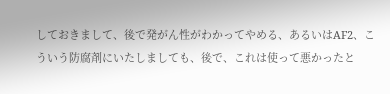しておきまして、後で発がん性がわかってやめる、あるいはAF2、こういう防腐剤にいたしましても、後で、これは使って悪かったと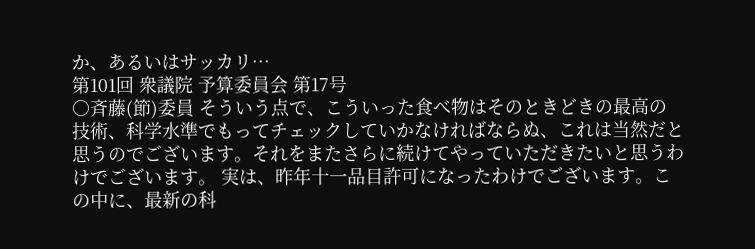か、あるいはサッカリ…
第101回 衆議院 予算委員会 第17号
○斉藤(節)委員 そういう点で、こういった食べ物はそのときどきの最高の技術、科学水準でもってチェックしていかなければならぬ、これは当然だと思うのでございます。それをまたさらに続けてやっていただきたいと思うわけでございます。 実は、昨年十一品目許可になったわけでございます。この中に、最新の科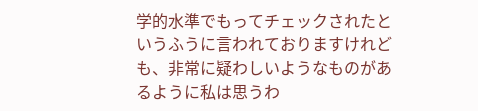学的水準でもってチェックされたというふうに言われておりますけれども、非常に疑わしいようなものがあるように私は思うわ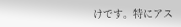けです。特にアス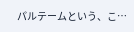パルテームという、こ…